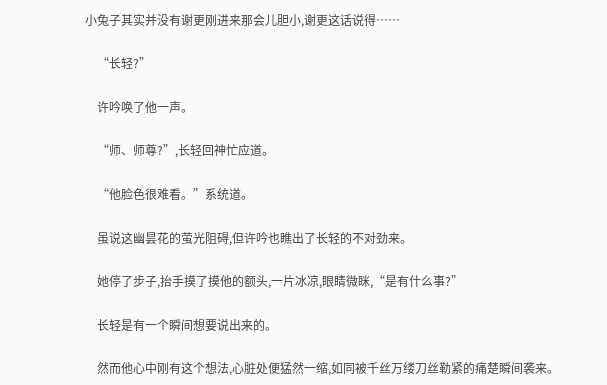小兔子其实并没有谢更刚进来那会儿胆小,谢更这话说得……

    “长轻?”

    许吟唤了他一声。

    “师、师尊?”,长轻回神忙应道。

    “他脸色很难看。”系统道。

    虽说这幽昙花的萤光阻碍,但许吟也瞧出了长轻的不对劲来。

    她停了步子,抬手摸了摸他的额头,一片冰凉,眼睛微眯,“是有什么事?”

    长轻是有一个瞬间想要说出来的。

    然而他心中刚有这个想法,心脏处便猛然一缩,如同被千丝万缕刀丝勒紧的痛楚瞬间袭来。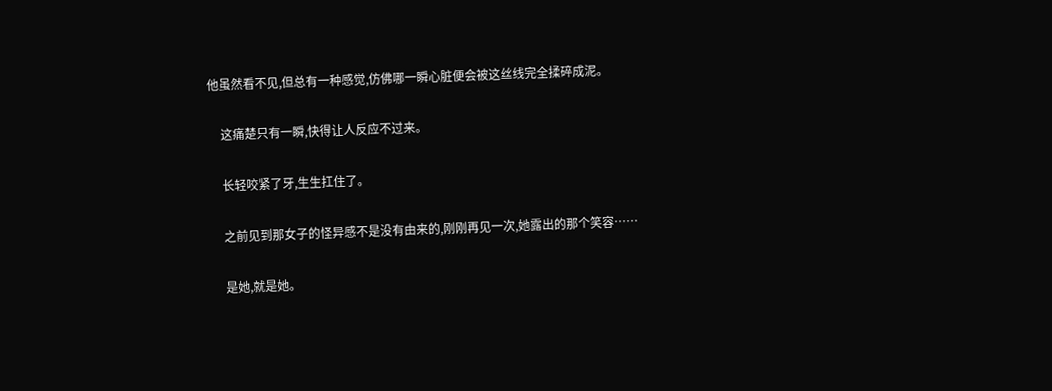他虽然看不见,但总有一种感觉,仿佛哪一瞬心脏便会被这丝线完全揉碎成泥。

    这痛楚只有一瞬,快得让人反应不过来。

    长轻咬紧了牙,生生扛住了。

    之前见到那女子的怪异感不是没有由来的,刚刚再见一次,她露出的那个笑容……

    是她,就是她。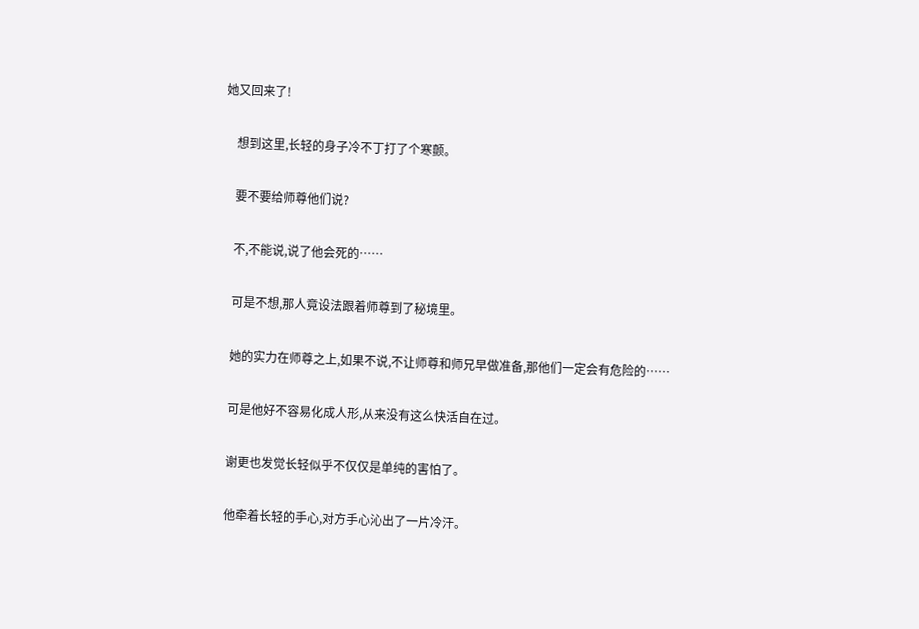她又回来了!

    想到这里,长轻的身子冷不丁打了个寒颤。

    要不要给师尊他们说?

    不,不能说,说了他会死的……

    可是不想,那人竟设法跟着师尊到了秘境里。

    她的实力在师尊之上,如果不说,不让师尊和师兄早做准备,那他们一定会有危险的……

    可是他好不容易化成人形,从来没有这么快活自在过。

    谢更也发觉长轻似乎不仅仅是单纯的害怕了。

    他牵着长轻的手心,对方手心沁出了一片冷汗。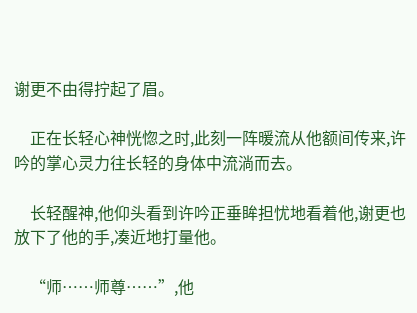谢更不由得拧起了眉。

    正在长轻心神恍惚之时,此刻一阵暖流从他额间传来,许吟的掌心灵力往长轻的身体中流淌而去。

    长轻醒神,他仰头看到许吟正垂眸担忧地看着他,谢更也放下了他的手,凑近地打量他。

    “师……师尊……”,他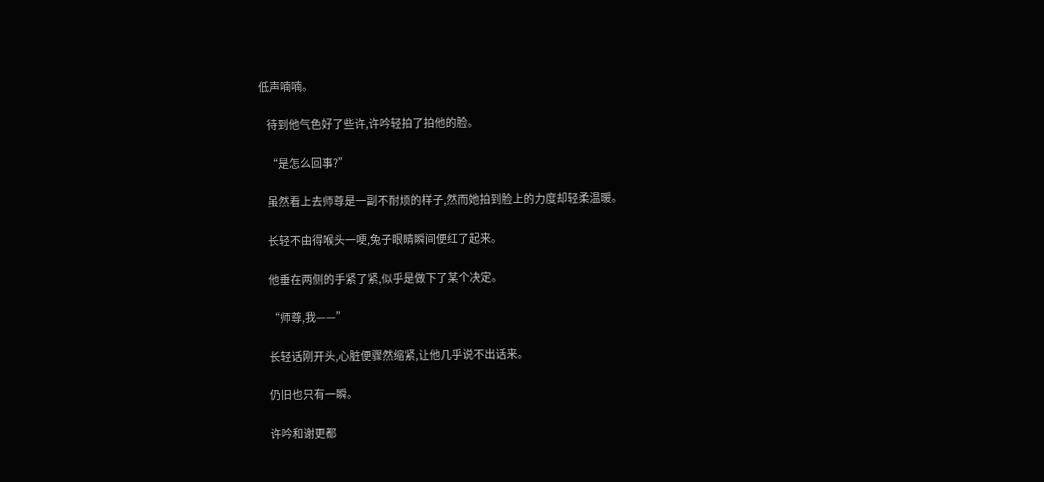低声喃喃。

    待到他气色好了些许,许吟轻拍了拍他的脸。

    “是怎么回事?”

    虽然看上去师尊是一副不耐烦的样子,然而她拍到脸上的力度却轻柔温暖。

    长轻不由得喉头一哽,兔子眼睛瞬间便红了起来。

    他垂在两侧的手紧了紧,似乎是做下了某个决定。

    “师尊,我——”

    长轻话刚开头,心脏便骤然缩紧,让他几乎说不出话来。

    仍旧也只有一瞬。

    许吟和谢更都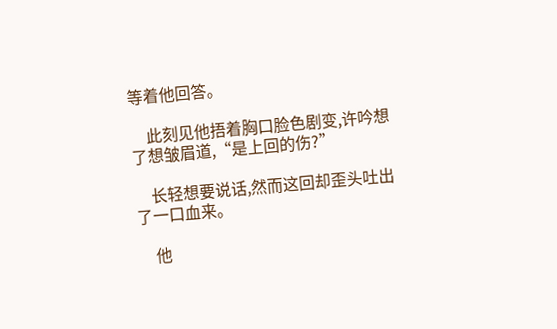等着他回答。

    此刻见他捂着胸口脸色剧变,许吟想了想皱眉道,“是上回的伤?”

    长轻想要说话,然而这回却歪头吐出了一口血来。

    他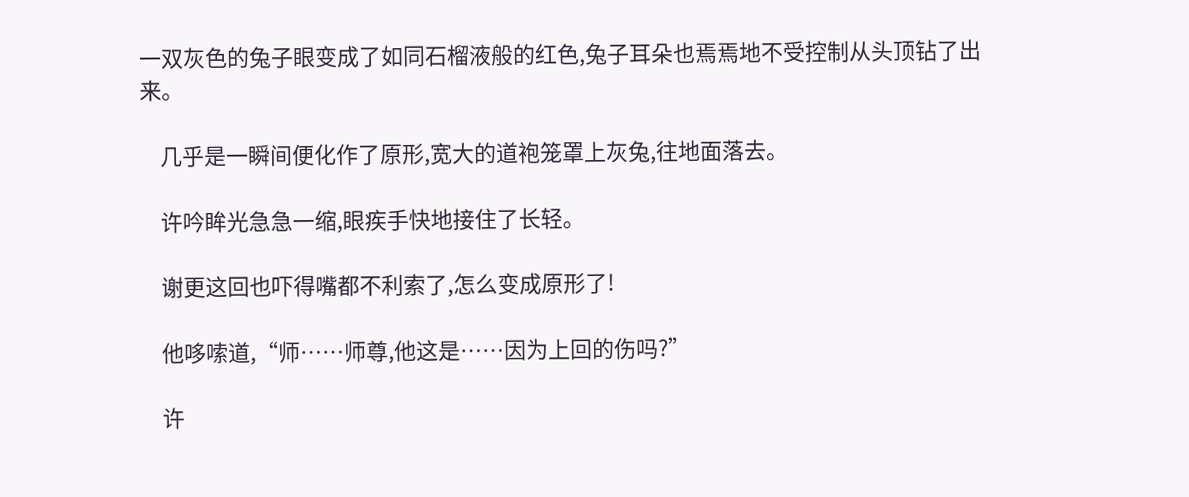一双灰色的兔子眼变成了如同石榴液般的红色,兔子耳朵也焉焉地不受控制从头顶钻了出来。

    几乎是一瞬间便化作了原形,宽大的道袍笼罩上灰兔,往地面落去。

    许吟眸光急急一缩,眼疾手快地接住了长轻。

    谢更这回也吓得嘴都不利索了,怎么变成原形了!

    他哆嗦道,“师……师尊,他这是……因为上回的伤吗?”

    许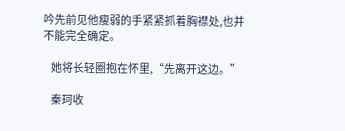吟先前见他瘦弱的手紧紧抓着胸襟处,也并不能完全确定。

    她将长轻圈抱在怀里,“先离开这边。”

    秦珂收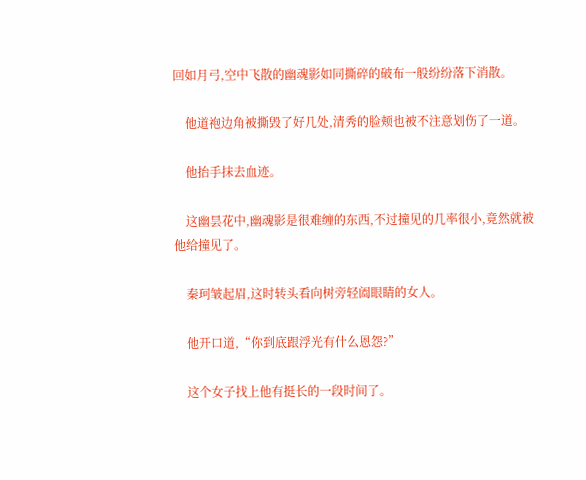回如月弓,空中飞散的幽魂影如同撕碎的破布一般纷纷落下消散。

    他道袍边角被撕毁了好几处,清秀的脸颊也被不注意划伤了一道。

    他抬手抹去血迹。

    这幽昙花中,幽魂影是很难缠的东西,不过撞见的几率很小,竟然就被他给撞见了。

    秦珂皱起眉,这时转头看向树旁轻阖眼睛的女人。

    他开口道,“你到底跟浮光有什么恩怨?”

    这个女子找上他有挺长的一段时间了。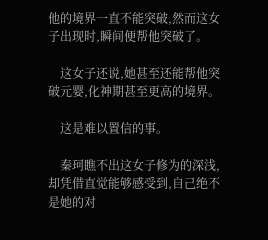他的境界一直不能突破,然而这女子出现时,瞬间便帮他突破了。

    这女子还说,她甚至还能帮他突破元婴,化神期甚至更高的境界。

    这是难以置信的事。

    秦珂瞧不出这女子修为的深浅,却凭借直觉能够感受到,自己绝不是她的对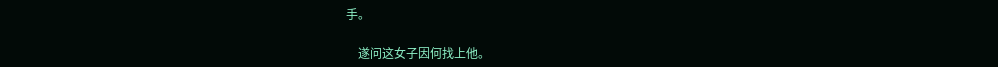手。

    遂问这女子因何找上他。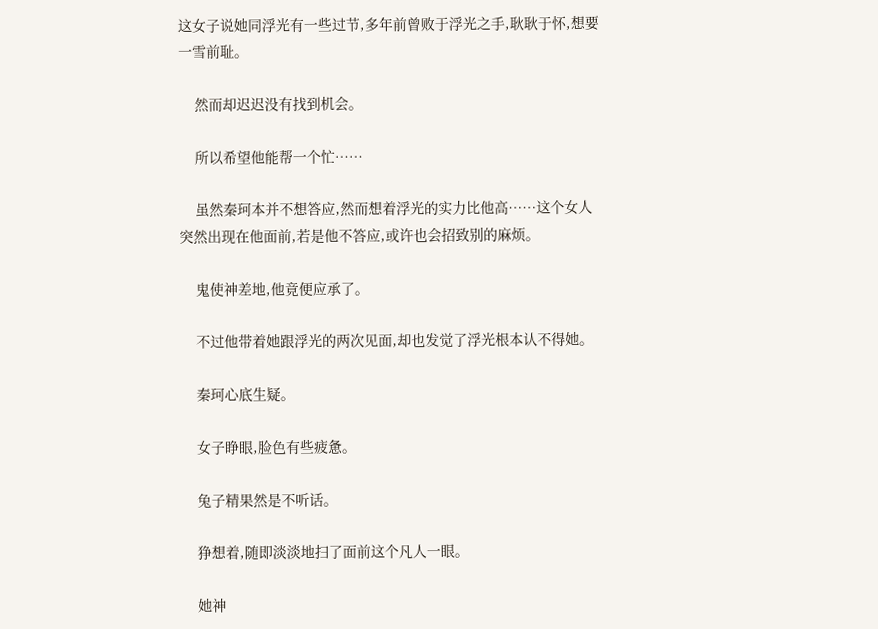这女子说她同浮光有一些过节,多年前曾败于浮光之手,耿耿于怀,想要一雪前耻。

    然而却迟迟没有找到机会。

    所以希望他能帮一个忙……

    虽然秦珂本并不想答应,然而想着浮光的实力比他高……这个女人突然出现在他面前,若是他不答应,或许也会招致别的麻烦。

    鬼使神差地,他竟便应承了。

    不过他带着她跟浮光的两次见面,却也发觉了浮光根本认不得她。

    秦珂心底生疑。

    女子睁眼,脸色有些疲惫。

    兔子精果然是不听话。

    狰想着,随即淡淡地扫了面前这个凡人一眼。

    她神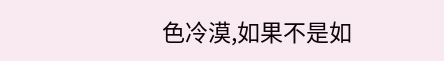色冷漠,如果不是如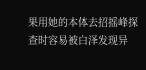果用她的本体去招摇峰探查时容易被白泽发现异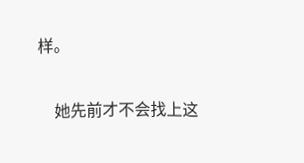样。

    她先前才不会找上这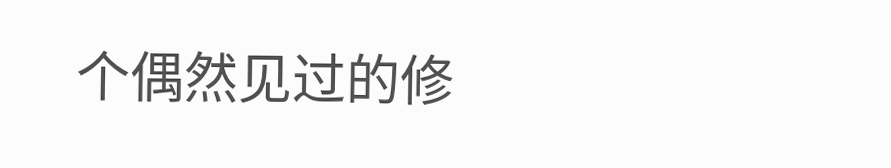个偶然见过的修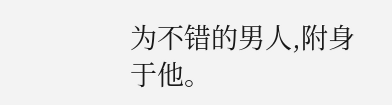为不错的男人,附身于他。